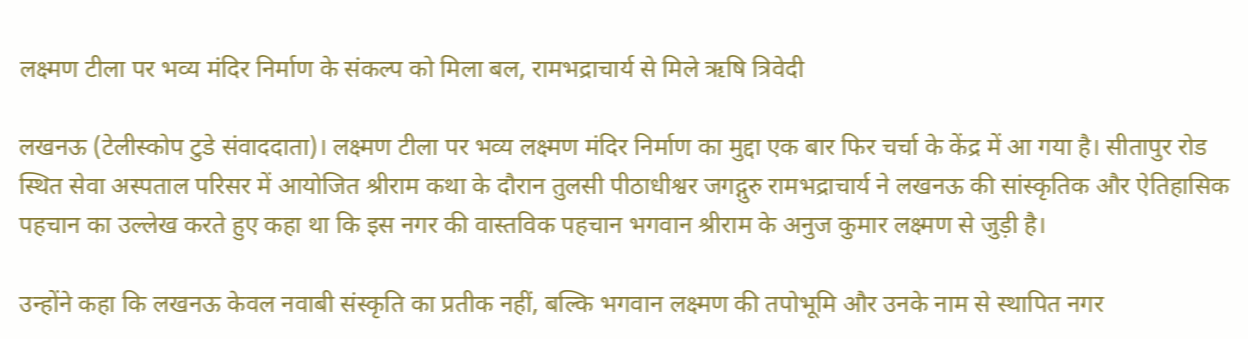लक्ष्मण टीला पर भव्य मंदिर निर्माण के संकल्प को मिला बल, रामभद्राचार्य से मिले ऋषि त्रिवेदी

लखनऊ (टेलीस्कोप टुडे संवाददाता)। लक्ष्मण टीला पर भव्य लक्ष्मण मंदिर निर्माण का मुद्दा एक बार फिर चर्चा के केंद्र में आ गया है। सीतापुर रोड स्थित सेवा अस्पताल परिसर में आयोजित श्रीराम कथा के दौरान तुलसी पीठाधीश्वर जगद्गुरु रामभद्राचार्य ने लखनऊ की सांस्कृतिक और ऐतिहासिक पहचान का उल्लेख करते हुए कहा था कि इस नगर की वास्तविक पहचान भगवान श्रीराम के अनुज कुमार लक्ष्मण से जुड़ी है।

उन्होंने कहा कि लखनऊ केवल नवाबी संस्कृति का प्रतीक नहीं, बल्कि भगवान लक्ष्मण की तपोभूमि और उनके नाम से स्थापित नगर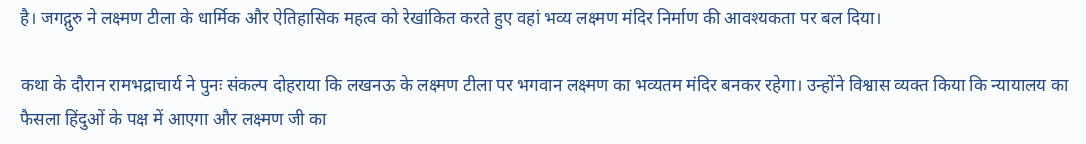है। जगद्गुरु ने लक्ष्मण टीला के धार्मिक और ऐतिहासिक महत्व को रेखांकित करते हुए वहां भव्य लक्ष्मण मंदिर निर्माण की आवश्यकता पर बल दिया।

कथा के दौरान रामभद्राचार्य ने पुनः संकल्प दोहराया कि लखनऊ के लक्ष्मण टीला पर भगवान लक्ष्मण का भव्यतम मंदिर बनकर रहेगा। उन्होंने विश्वास व्यक्त किया कि न्यायालय का फैसला हिंदुओं के पक्ष में आएगा और लक्ष्मण जी का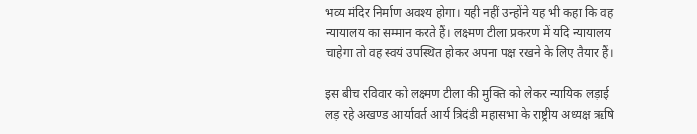भव्य मंदिर निर्माण अवश्य होगा। यही नहीं उन्होंने यह भी कहा कि वह न्यायालय का सम्मान करते हैं। लक्ष्मण टीला प्रकरण में यदि न्यायालय चाहेगा तो वह स्वयं उपस्थित होकर अपना पक्ष रखने के लिए तैयार हैं।

इस बीच रविवार को लक्ष्मण टीला की मुक्ति को लेकर न्यायिक लड़ाई लड़ रहे अखण्ड आर्यावर्त आर्य त्रिदंडी महासभा के राष्ट्रीय अध्यक्ष ऋषि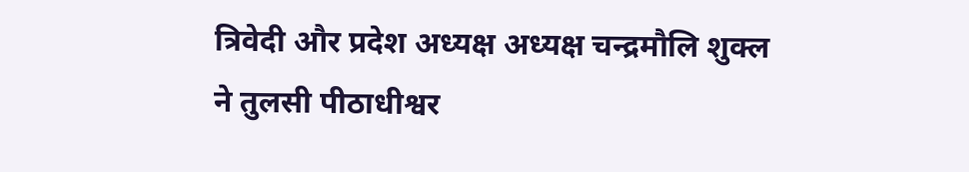त्रिवेदी और प्रदेश अध्यक्ष अध्यक्ष चन्द्रमौलि शुक्ल ने तुलसी पीठाधीश्वर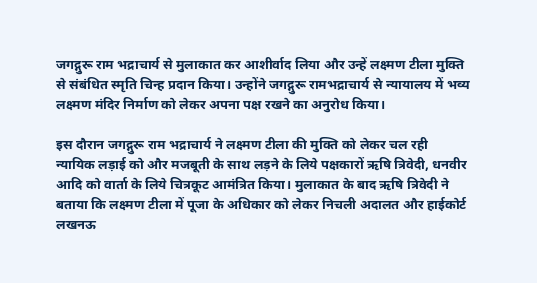जगद्गुरू राम भद्राचार्य से मुलाकात कर आशीर्वाद लिया और उन्हें लक्ष्मण टीला मुक्ति से संबंधित स्मृति चिन्ह प्रदान किया। उन्होंने जगद्गुरू रामभद्राचार्य से न्यायालय में भव्य लक्ष्मण मंदिर निर्माण को लेकर अपना पक्ष रखने का अनुरोध किया।

इस दौरान जगद्गुरू राम भद्राचार्य ने लक्ष्मण टीला की मुक्ति को लेकर चल रही न्यायिक लड़ाई को और मजबूती के साथ लड़ने के लिये पक्षकारों ऋषि त्रिवेदी, धनवीर आदि को वार्ता के लिये चित्रकूट आमंत्रित किया। मुलाकात के बाद ऋषि त्रिवेदी ने बताया कि लक्ष्मण टीला में पूजा के अधिकार को लेकर निचली अदालत और हाईकोर्ट लखनऊ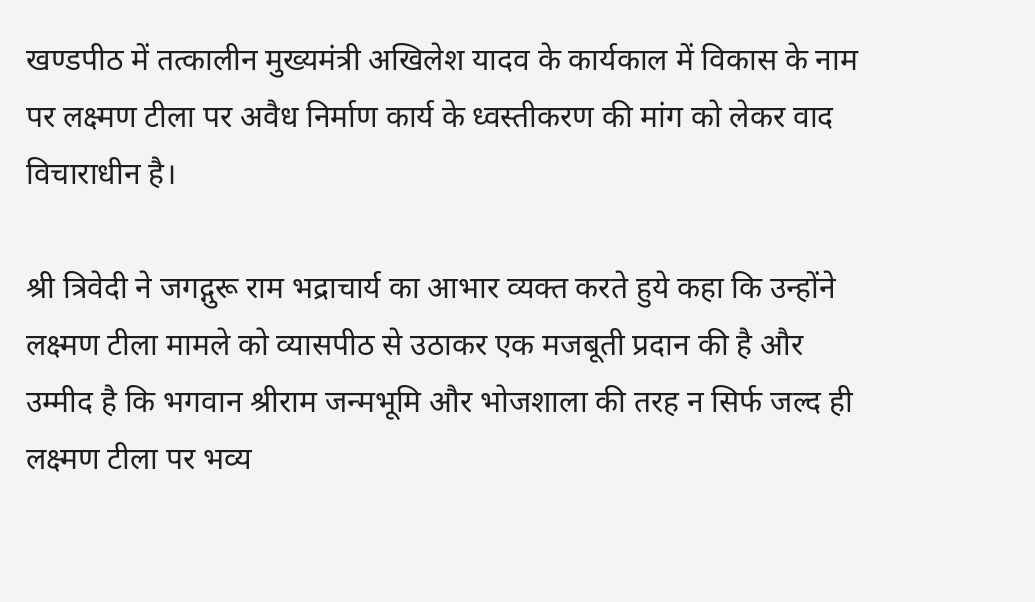खण्डपीठ में तत्कालीन मुख्यमंत्री अखिलेश यादव के कार्यकाल में विकास के नाम पर लक्ष्मण टीला पर अवैध निर्माण कार्य के ध्वस्तीकरण की मांग को लेकर वाद विचाराधीन है।

श्री त्रिवेदी ने जगद्गुरू राम भद्राचार्य का आभार व्यक्त करते हुये कहा कि उन्होंने लक्ष्मण टीला मामले को व्यासपीठ से उठाकर एक मजबूती प्रदान की है और उम्मीद है कि भगवान श्रीराम जन्मभूमि और भोजशाला की तरह न सिर्फ जल्द ही लक्ष्मण टीला पर भव्य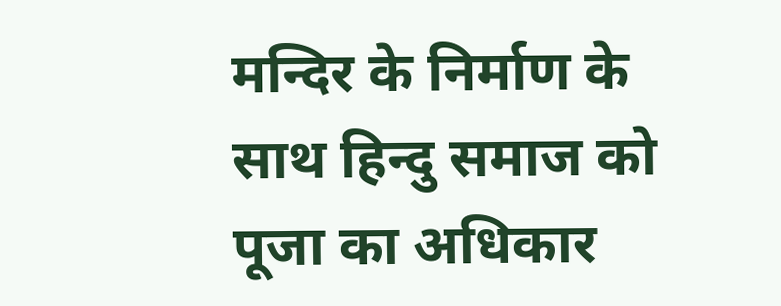मन्दिर के निर्माण के साथ हिन्दु समाज को पूजा का अधिकार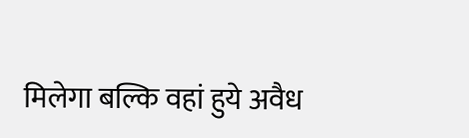मिलेगा बल्कि वहां हुये अवैध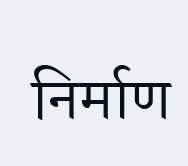निर्माण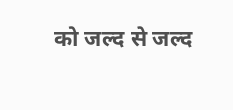को जल्द से जल्द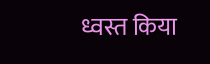ध्वस्त किया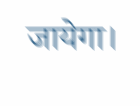जायेगा।